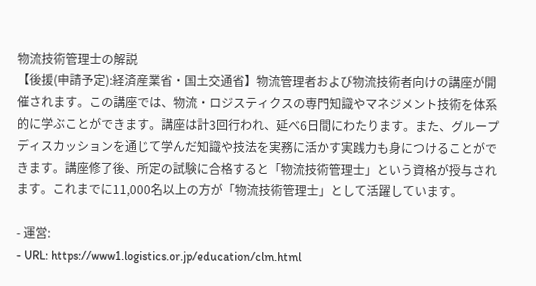物流技術管理士の解説
【後援(申請予定):経済産業省・国土交通省】物流管理者および物流技術者向けの講座が開催されます。この講座では、物流・ロジスティクスの専門知識やマネジメント技術を体系的に学ぶことができます。講座は計3回行われ、延べ6日間にわたります。また、グループディスカッションを通じて学んだ知識や技法を実務に活かす実践力も身につけることができます。講座修了後、所定の試験に合格すると「物流技術管理士」という資格が授与されます。これまでに11,000名以上の方が「物流技術管理士」として活躍しています。

- 運営:
- URL: https://www1.logistics.or.jp/education/clm.html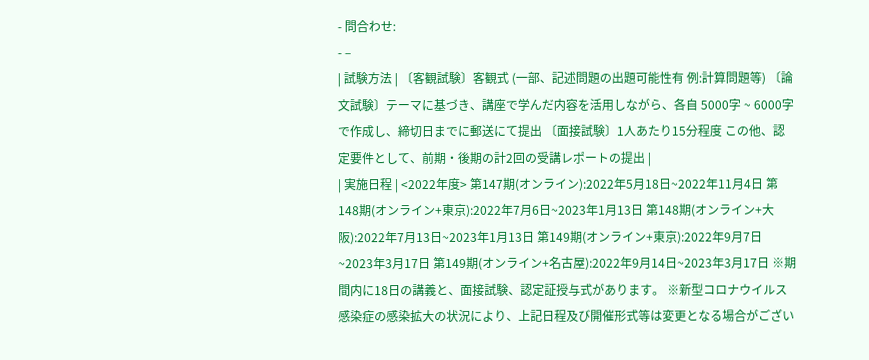- 問合わせ:
- –
| 試験方法 | 〔客観試験〕客観式 (一部、記述問題の出題可能性有 例:計算問題等) 〔論文試験〕テーマに基づき、講座で学んだ内容を活用しながら、各自 5000字 ~ 6000字で作成し、締切日までに郵送にて提出 〔面接試験〕1人あたり15分程度 この他、認定要件として、前期・後期の計2回の受講レポートの提出 |
| 実施日程 | <2022年度> 第147期(オンライン):2022年5月18日~2022年11月4日 第148期(オンライン+東京):2022年7月6日~2023年1月13日 第148期(オンライン+大阪):2022年7月13日~2023年1月13日 第149期(オンライン+東京):2022年9月7日~2023年3月17日 第149期(オンライン+名古屋):2022年9月14日~2023年3月17日 ※期間内に18日の講義と、面接試験、認定証授与式があります。 ※新型コロナウイルス感染症の感染拡大の状況により、上記日程及び開催形式等は変更となる場合がござい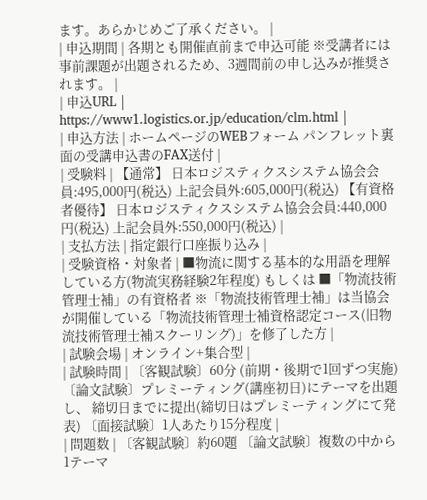ます。あらかじめご了承ください。 |
| 申込期間 | 各期とも開催直前まで申込可能 ※受講者には事前課題が出題されるため、3週間前の申し込みが推奨されます。 |
| 申込URL | https://www1.logistics.or.jp/education/clm.html |
| 申込方法 | ホームページのWEBフォーム パンフレット裏面の受講申込書のFAX送付 |
| 受験料 | 【通常】 日本ロジスティクスシステム協会会員:495,000円(税込) 上記会員外:605,000円(税込) 【有資格者優待】 日本ロジスティクスシステム協会会員:440,000円(税込) 上記会員外:550,000円(税込) |
| 支払方法 | 指定銀行口座振り込み |
| 受験資格・対象者 | ■物流に関する基本的な用語を理解している方(物流実務経験2年程度) もしくは ■「物流技術管理士補」の有資格者 ※「物流技術管理士補」は当協会が開催している「物流技術管理士補資格認定コース(旧物流技術管理士補スクーリング)」を修了した方 |
| 試験会場 | オンライン+集合型 |
| 試験時間 | 〔客観試験〕60分 (前期・後期で1回ずつ実施) 〔論文試験〕プレミーティング(講座初日)にテーマを出題し、 締切日までに提出(締切日はプレミーティングにて発表) 〔面接試験〕1人あたり15分程度 |
| 問題数 | 〔客観試験〕約60題 〔論文試験〕複数の中から1テーマ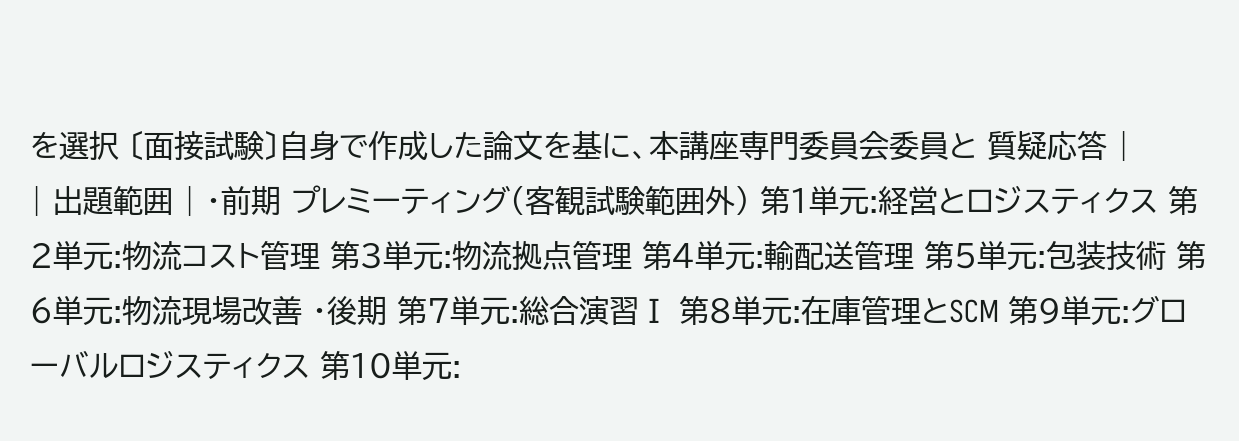を選択 〔面接試験〕自身で作成した論文を基に、本講座専門委員会委員と 質疑応答 |
| 出題範囲 | ・前期 プレミーティング(客観試験範囲外) 第1単元:経営とロジスティクス 第2単元:物流コスト管理 第3単元:物流拠点管理 第4単元:輸配送管理 第5単元:包装技術 第6単元:物流現場改善 ・後期 第7単元:総合演習Ⅰ 第8単元:在庫管理とSCM 第9単元:グローバルロジスティクス 第10単元: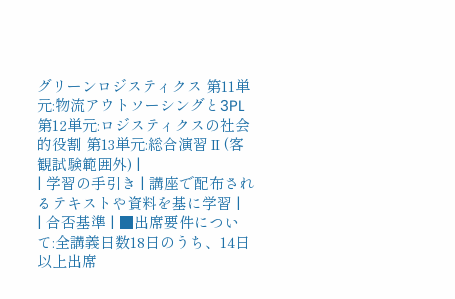グリーンロジスティクス 第11単元:物流アウトソーシングと3PL 第12単元:ロジスティクスの社会的役割 第13単元:総合演習Ⅱ(客観試験範囲外) |
| 学習の手引き | 講座で配布されるテキストや資料を基に学習 |
| 合否基準 | ■出席要件について:全講義日数18日のうち、14日以上出席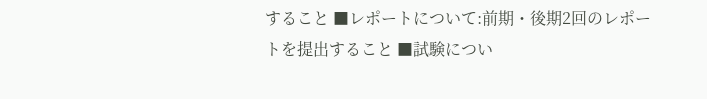すること ■レポートについて:前期・後期2回のレポートを提出すること ■試験につい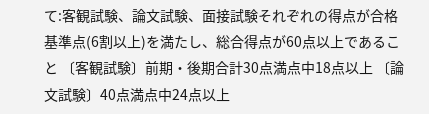て:客観試験、論文試験、面接試験それぞれの得点が合格基準点(6割以上)を満たし、総合得点が60点以上であること 〔客観試験〕前期・後期合計30点満点中18点以上 〔論文試験〕40点満点中24点以上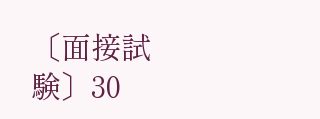〔面接試験〕30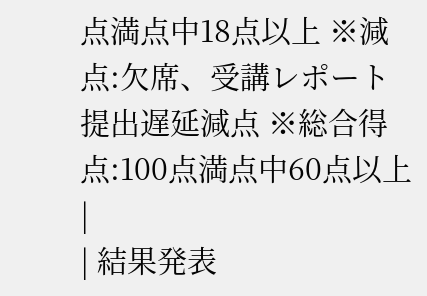点満点中18点以上 ※減点:欠席、受講レポート提出遅延減点 ※総合得点:100点満点中60点以上 |
| 結果発表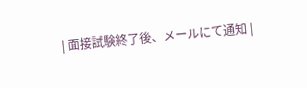| 面接試験終了後、メールにて通知 |